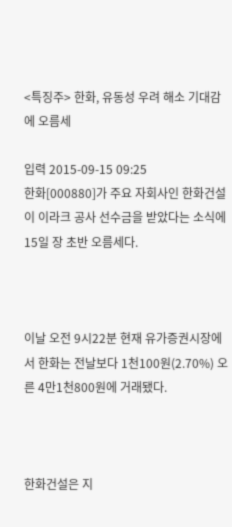<특징주> 한화, 유동성 우려 해소 기대감에 오름세

입력 2015-09-15 09:25
한화[000880]가 주요 자회사인 한화건설이 이라크 공사 선수금을 받았다는 소식에 15일 장 초반 오름세다.



이날 오전 9시22분 현재 유가증권시장에서 한화는 전날보다 1천100원(2.70%) 오른 4만1천800원에 거래됐다.



한화건설은 지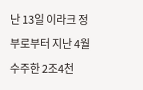난 13일 이라크 정부로부터 지난 4월 수주한 2조4천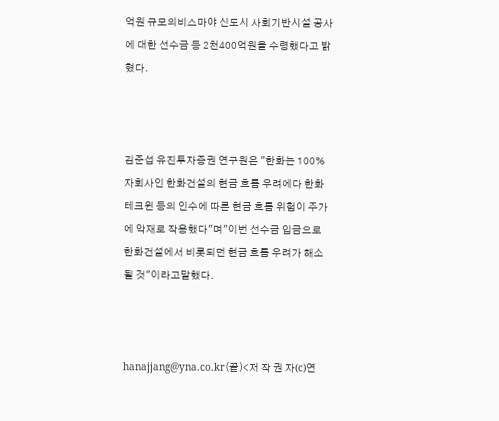억원 규모의비스마야 신도시 사회기반시설 공사에 대한 선수금 등 2천400억원을 수령했다고 밝혔다.



김준섭 유진투자증권 연구원은 "한화는 100% 자회사인 한화건설의 현금 흐름 우려에다 한화테크윈 등의 인수에 따른 현금 흐름 위험이 주가에 악재로 작용했다"며"이번 선수금 입금으로 한화건설에서 비롯되던 현금 흐름 우려가 해소될 것"이라고말했다.



hanajjang@yna.co.kr(끝)<저 작 권 자(c)연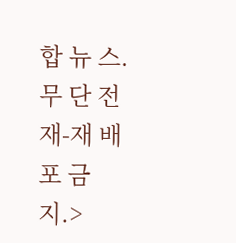합 뉴 스. 무 단 전 재-재 배 포 금 지.>